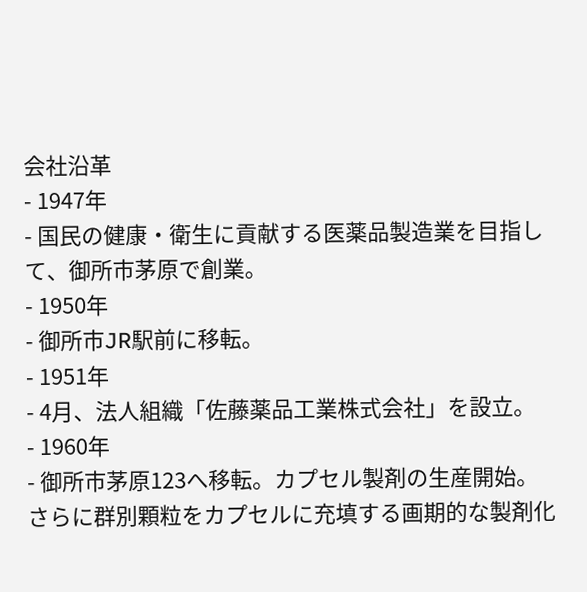会社沿革
- 1947年
- 国民の健康・衛生に貢献する医薬品製造業を目指して、御所市茅原で創業。
- 1950年
- 御所市JR駅前に移転。
- 1951年
- 4月、法人組織「佐藤薬品工業株式会社」を設立。
- 1960年
- 御所市茅原123へ移転。カプセル製剤の生産開始。
さらに群別顆粒をカプセルに充填する画期的な製剤化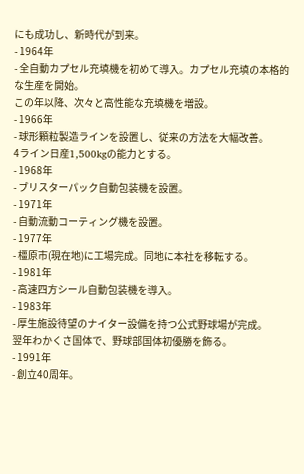にも成功し、新時代が到来。
- 1964年
- 全自動カプセル充填機を初めて導入。カプセル充填の本格的な生産を開始。
この年以降、次々と高性能な充填機を増設。
- 1966年
- 球形顆粒製造ラインを設置し、従来の方法を大幅改善。
4ライン日産1,500kgの能力とする。
- 1968年
- ブリスターパック自動包装機を設置。
- 1971年
- 自動流動コーティング機を設置。
- 1977年
- 橿原市(現在地)に工場完成。同地に本社を移転する。
- 1981年
- 高速四方シール自動包装機を導入。
- 1983年
- 厚生施設待望のナイター設備を持つ公式野球場が完成。
翌年わかくさ国体で、野球部国体初優勝を飾る。
- 1991年
- 創立40周年。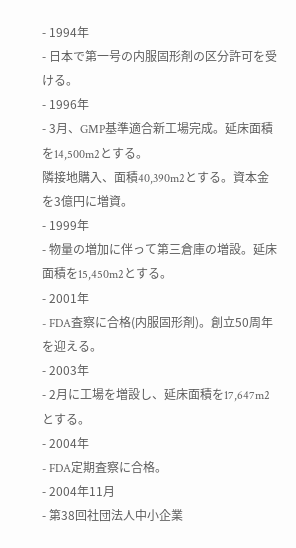- 1994年
- 日本で第一号の内服固形剤の区分許可を受ける。
- 1996年
- 3月、GMP基準適合新工場完成。延床面積を14,500m2とする。
隣接地購入、面積40,390m2とする。資本金を3億円に増資。
- 1999年
- 物量の増加に伴って第三倉庫の増設。延床面積を15,450m2とする。
- 2001年
- FDA査察に合格(内服固形剤)。創立50周年を迎える。
- 2003年
- 2月に工場を増設し、延床面積を17,647m2とする。
- 2004年
- FDA定期査察に合格。
- 2004年11月
- 第38回社団法人中小企業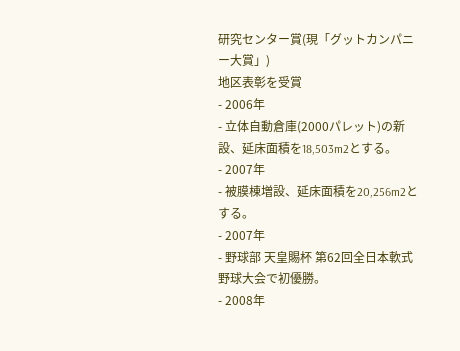研究センター賞(現「グットカンパニー大賞」)
地区表彰を受賞
- 2006年
- 立体自動倉庫(2000パレット)の新設、延床面積を18,503m2とする。
- 2007年
- 被膜棟増設、延床面積を20,256m2とする。
- 2007年
- 野球部 天皇賜杯 第62回全日本軟式野球大会で初優勝。
- 2008年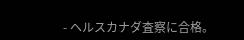- ヘルスカナダ査察に合格。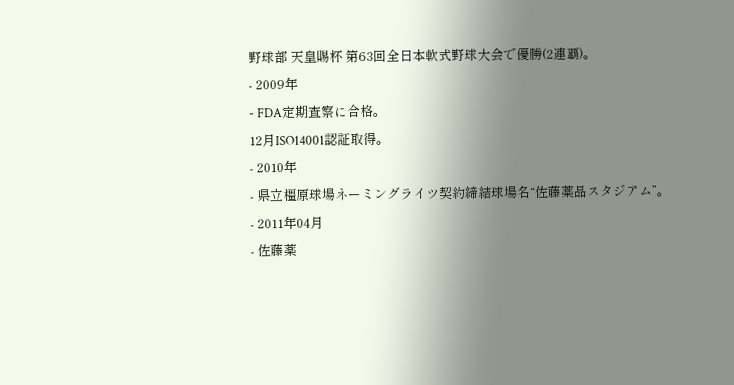野球部 天皇賜杯 第63回全日本軟式野球大会で優勝(2連覇)。
- 2009年
- FDA定期査察に合格。
12月ISO14001認証取得。
- 2010年
- 県立橿原球場ネーミングライツ契約締結球場名“佐藤薬品スタジアム”。
- 2011年04月
- 佐藤薬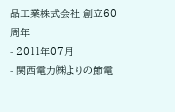品工業株式会社 創立60周年
- 2011年07月
- 関西電力㈱よりの節電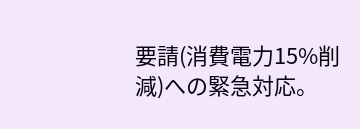要請(消費電力15%削減)への緊急対応。